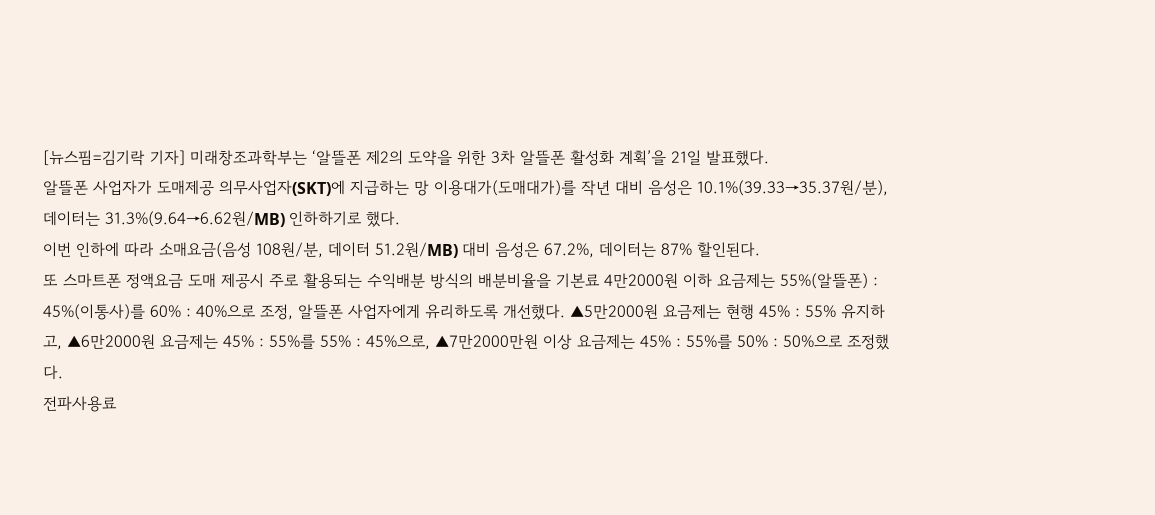[뉴스핌=김기락 기자] 미래창조과학부는 ‘알뜰폰 제2의 도약을 위한 3차 알뜰폰 활성화 계획’을 21일 발표했다.
알뜰폰 사업자가 도매제공 의무사업자(SKT)에 지급하는 망 이용대가(도매대가)를 작년 대비 음성은 10.1%(39.33→35.37원/분), 데이터는 31.3%(9.64→6.62원/MB) 인하하기로 했다.
이번 인하에 따라 소매요금(음성 108원/분, 데이터 51.2원/MB) 대비 음성은 67.2%, 데이터는 87% 할인된다.
또 스마트폰 정액요금 도매 제공시 주로 활용되는 수익배분 방식의 배분비율을 기본료 4만2000원 이하 요금제는 55%(알뜰폰) : 45%(이통사)를 60% : 40%으로 조정, 알뜰폰 사업자에게 유리하도록 개선했다. ▲5만2000원 요금제는 현행 45% : 55% 유지하고, ▲6만2000원 요금제는 45% : 55%를 55% : 45%으로, ▲7만2000만원 이상 요금제는 45% : 55%를 50% : 50%으로 조정했다.
전파사용료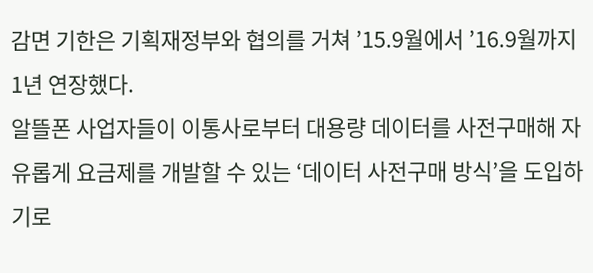감면 기한은 기획재정부와 협의를 거쳐 ’15.9월에서 ’16.9월까지 1년 연장했다.
알뜰폰 사업자들이 이통사로부터 대용량 데이터를 사전구매해 자유롭게 요금제를 개발할 수 있는 ‘데이터 사전구매 방식’을 도입하기로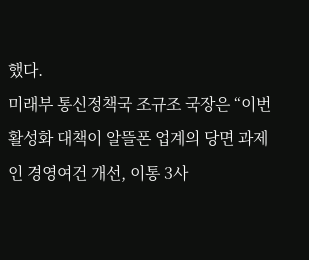했다.
미래부 통신정책국 조규조 국장은 “이번 활성화 대책이 알뜰폰 업계의 당면 과제인 경영여건 개선, 이통 3사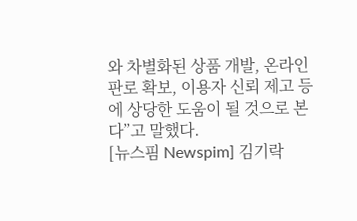와 차별화된 상품 개발, 온라인 판로 확보, 이용자 신뢰 제고 등에 상당한 도움이 될 것으로 본다”고 말했다.
[뉴스핌 Newspim] 김기락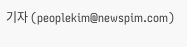기자 (peoplekim@newspim.com)